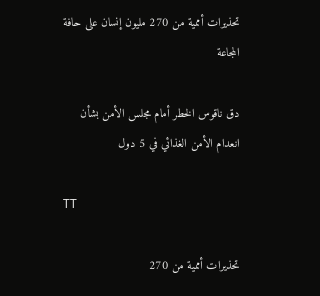تحذيرات أممية من 270 مليون إنسان على حافة المجاعة

دق ناقوس الخطر أمام مجلس الأمن بشأن انعدام الأمن الغذائي في 5 دول

TT

تحذيرات أممية من 270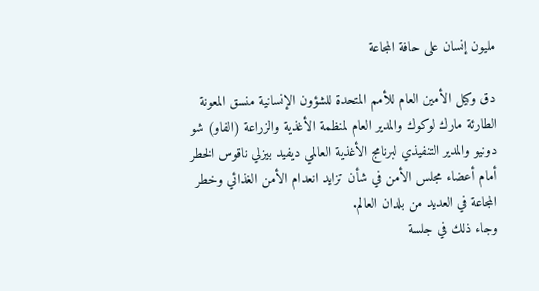مليون إنسان على حافة المجاعة

دق وكيل الأمين العام للأمم المتحدة للشؤون الإنسانية منسق المعونة الطارئة مارك لوكوك والمدير العام لمنظمة الأغذية والزراعة (الفاو) شو دونيو والمدير التنفيذي لبرنامج الأغذية العالمي ديفيد بيزلي ناقوس الخطر أمام أعضاء مجلس الأمن في شأن تزايد انعدام الأمن الغذائي وخطر المجاعة في العديد من بلدان العالم.
وجاء ذلك في جلسة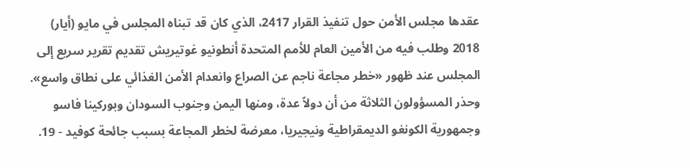عقدها مجلس الأمن حول تنفيذ القرار 2417، الذي كان قد تبناه المجلس في مايو (أيار) 2018 وطلب فيه من الأمين العام للأمم المتحدة أنطونيو غوتيريش تقديم تقرير سريع إلى المجلس عند ظهور «خطر مجاعة ناجم عن الصراع وانعدام الأمن الغذائي على نطاق واسع». وحذر المسؤولون الثلاثة من أن دولاً عدة، ومنها اليمن وجنوب السودان وبوركينا فاسو وجمهورية الكونغو الديمقراطية ونيجيريا، معرضة لخطر المجاعة بسبب جائحة كوفيد - 19.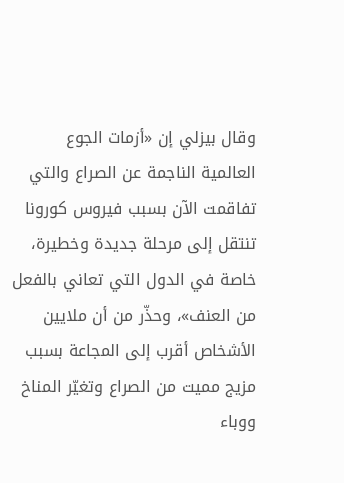وقال بيزلي إن «أزمات الجوع العالمية الناجمة عن الصراع والتي تفاقمت الآن بسبب فيروس كورونا تنتقل إلى مرحلة جديدة وخطيرة، خاصة في الدول التي تعاني بالفعل من العنف»، وحذّر من أن ملايين الأشخاص أقرب إلى المجاعة بسبب مزيج مميت من الصراع وتغيّر المناخ ووباء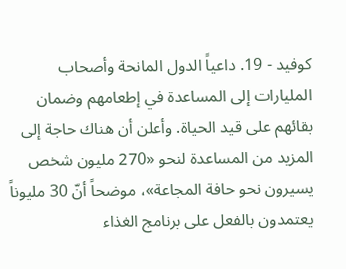كوفيد - 19. داعياً الدول المانحة وأصحاب المليارات إلى المساعدة في إطعامهم وضمان بقائهم على قيد الحياة. وأعلن أن هناك حاجة إلى المزيد من المساعدة لنحو «270 مليون شخص يسيرون نحو حافة المجاعة»، موضحاً أنّ 30 مليوناً يعتمدون بالفعل على برنامج الغذاء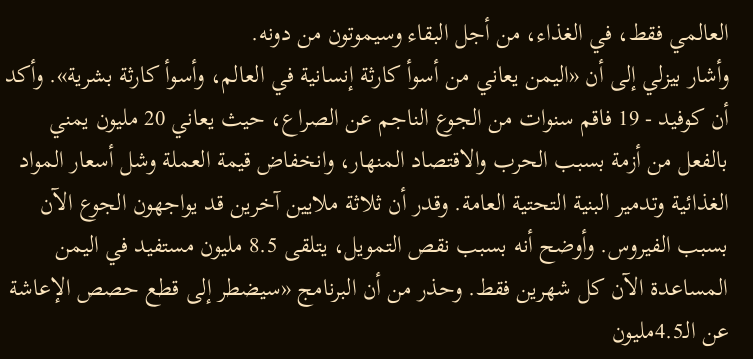العالمي فقط، في الغذاء، من أجل البقاء وسيموتون من دونه.
وأشار بيزلي إلى أن «اليمن يعاني من أسوأ كارثة إنسانية في العالم، وأسوأ كارثة بشرية». وأكد أن كوفيد - 19 فاقم سنوات من الجوع الناجم عن الصراع، حيث يعاني 20 مليون يمني بالفعل من أزمة بسبب الحرب والاقتصاد المنهار، وانخفاض قيمة العملة وشل أسعار المواد الغذائية وتدمير البنية التحتية العامة. وقدر أن ثلاثة ملايين آخرين قد يواجهون الجوع الآن بسبب الفيروس. وأوضح أنه بسبب نقص التمويل، يتلقى 8.5 مليون مستفيد في اليمن المساعدة الآن كل شهرين فقط. وحذر من أن البرنامج «سيضطر إلى قطع حصص الإعاشة عن الـ4.5مليون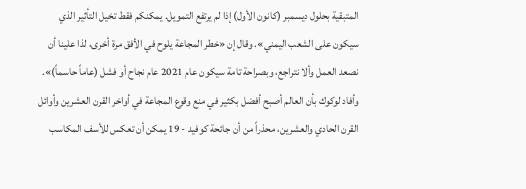المتبقية بحلول ديسمبر (كانون الأول) إذا لم يرتفع التمويل. يمكنكم فقط تخيل التأثير الذي سيكون على الشعب اليمني». وقال إن «خطر المجاعة يلوح في الأفق مرة أخرى، لذا علينا أن نصعد العمل وألا نتراجع، وبصراحة تامة سيكون عام 2021 عام نجاح أو فشل (عاماً حاسماً)».
وأفاد لوكوك بأن العالم أصبح أفضل بكثير في منع وقوع المجاعة في أواخر القرن العشرين وأوائل القرن الحادي والعشرين، محذراً من أن جائحة كوفيد - 19 يمكن أن تعكس للأسف المكاسب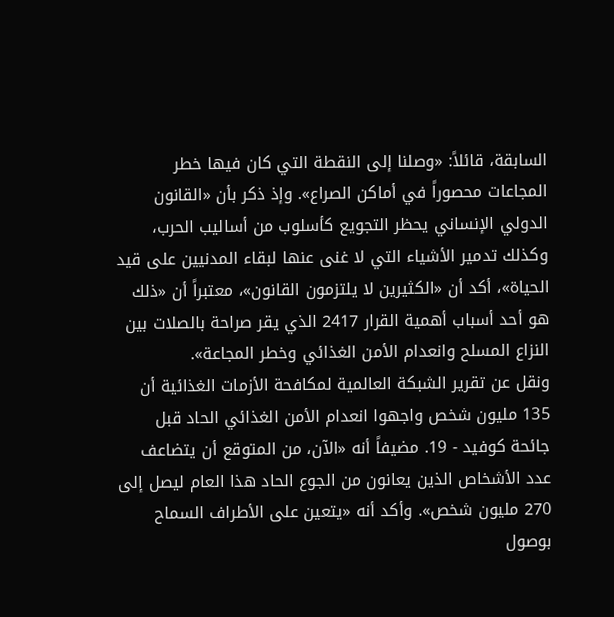السابقة، قائلاً: «وصلنا إلى النقطة التي كان فيها خطر المجاعات محصوراً في أماكن الصراع». وإذ ذكر بأن «القانون الدولي الإنساني يحظر التجويع كأسلوب من أساليب الحرب، وكذلك تدمير الأشياء التي لا غنى عنها لبقاء المدنيين على قيد الحياة»، أكد أن «الكثيرين لا يلتزمون القانون»، معتبراً أن «ذلك هو أحد أسباب أهمية القرار 2417 الذي يقر صراحة بالصلات بين النزاع المسلح وانعدام الأمن الغذائي وخطر المجاعة».
ونقل عن تقرير الشبكة العالمية لمكافحة الأزمات الغذائية أن 135 مليون شخص واجهوا انعدام الأمن الغذائي الحاد قبل جائحة كوفيد - 19. مضيفاً أنه «الآن، من المتوقع أن يتضاعف عدد الأشخاص الذين يعانون من الجوع الحاد هذا العام ليصل إلى 270 مليون شخص». وأكد أنه «يتعين على الأطراف السماح بوصول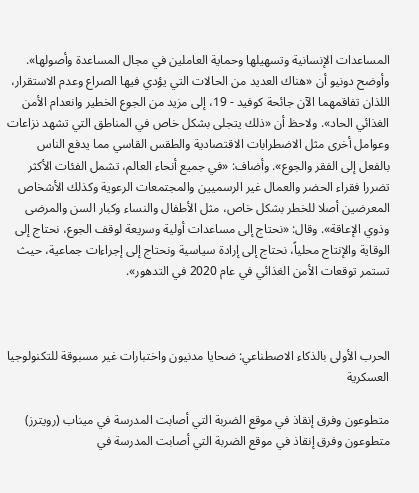المساعدات الإنسانية وتسهيلها وحماية العاملين في مجال المساعدة وأصولها». وأوضح دونيو أن «هناك العديد من الحالات التي يؤدي فيها الصراع وعدم الاستقرار، اللذان تفاقمهما الآن جائحة كوفيد - 19، إلى مزيد من الجوع الخطير وانعدام الأمن الغذائي الحاد». ولاحظ أن «ذلك يتجلى بشكل خاص في المناطق التي تشهد نزاعات وعوامل أخرى مثل الاضطرابات الاقتصادية والطقس القاسي مما يدفع الناس بالفعل إلى الفقر والجوع». وأضاف: «في جميع أنحاء العالم، تشمل الفئات الأكثر تضررا فقراء الحضر والعمال غير الرسميين والمجتمعات الرعوية وكذلك الأشخاص المعرضين أصلا للخطر بشكل خاص، مثل الأطفال والنساء وكبار السن والمرضى وذوي الإعاقة». وقال: «نحتاج إلى مساعدات أولية وسريعة لوقف الجوع، نحتاج إلى الوقاية والإنتاج محلياً، نحتاج إلى إرادة سياسية ونحتاج إلى إجراءات جماعية، حيث تستمر توقعات الأمن الغذائي في عام 2020 في التدهور».



الحرب الأولى بالذكاء الاصطناعي: ضحايا مدنيون واختبارات غير مسبوقة للتكنولوجيا العسكرية

متطوعون وفرق إنقاذ في موقع الضربة التي أصابت المدرسة في ميناب (رويترز)
متطوعون وفرق إنقاذ في موقع الضربة التي أصابت المدرسة في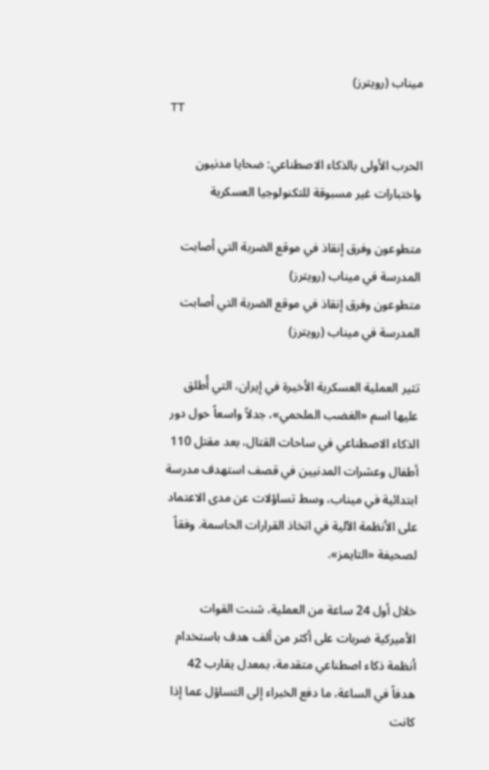ميناب (رويترز)
TT

الحرب الأولى بالذكاء الاصطناعي: ضحايا مدنيون واختبارات غير مسبوقة للتكنولوجيا العسكرية

متطوعون وفرق إنقاذ في موقع الضربة التي أصابت المدرسة في ميناب (رويترز)
متطوعون وفرق إنقاذ في موقع الضربة التي أصابت المدرسة في ميناب (رويترز)

تثير العملية العسكرية الأخيرة في إيران، التي أُطلق عليها اسم «الغضب الملحمي»، جدلاً واسعاً حول دور الذكاء الاصطناعي في ساحات القتال، بعد مقتل 110 أطفال وعشرات المدنيين في قصف استهدف مدرسة ابتدائية في ميناب، وسط تساؤلات عن مدى الاعتماد على الأنظمة الآلية في اتخاذ القرارات الحاسمة. وفقاً لصحيفة «التايمز».

خلال أول 24 ساعة من العملية، شنت القوات الأميركية ضربات على أكثر من ألف هدف باستخدام أنظمة ذكاء اصطناعي متقدمة، بمعدل يقارب 42 هدفاً في الساعة، ما دفع الخبراء إلى التساؤل عما إذا كانت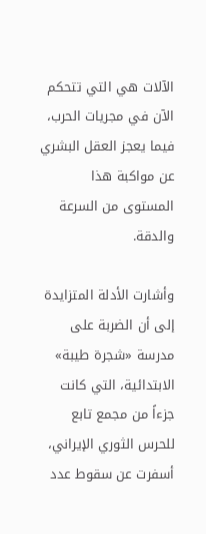الآلات هي التي تتحكم الآن في مجريات الحرب، فيما يعجز العقل البشري عن مواكبة هذا المستوى من السرعة والدقة.

وأشارت الأدلة المتزايدة إلى أن الضربة على مدرسة «شجرة طيبة» الابتدائية، التي كانت جزءاً من مجمع تابع للحرس الثوري الإيراني، أسفرت عن سقوط عدد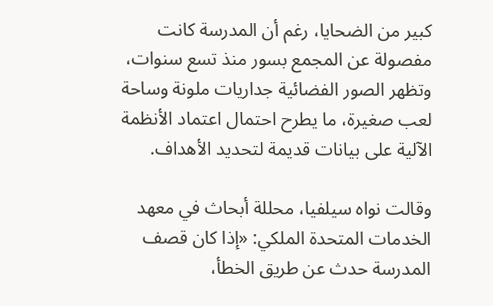كبير من الضحايا، رغم أن المدرسة كانت مفصولة عن المجمع بسور منذ تسع سنوات، وتظهر الصور الفضائية جداريات ملونة وساحة لعب صغيرة، ما يطرح احتمال اعتماد الأنظمة الآلية على بيانات قديمة لتحديد الأهداف.

وقالت نواه سيلفيا، محللة أبحاث في معهد الخدمات المتحدة الملكي: «إذا كان قصف المدرسة حدث عن طريق الخطأ،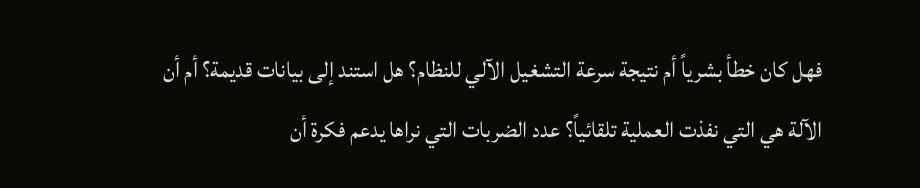فهل كان خطأ بشرياً أم نتيجة سرعة التشغيل الآلي للنظام؟ هل استند إلى بيانات قديمة؟ أم أن الآلة هي التي نفذت العملية تلقائياً؟ عدد الضربات التي نراها يدعم فكرة أن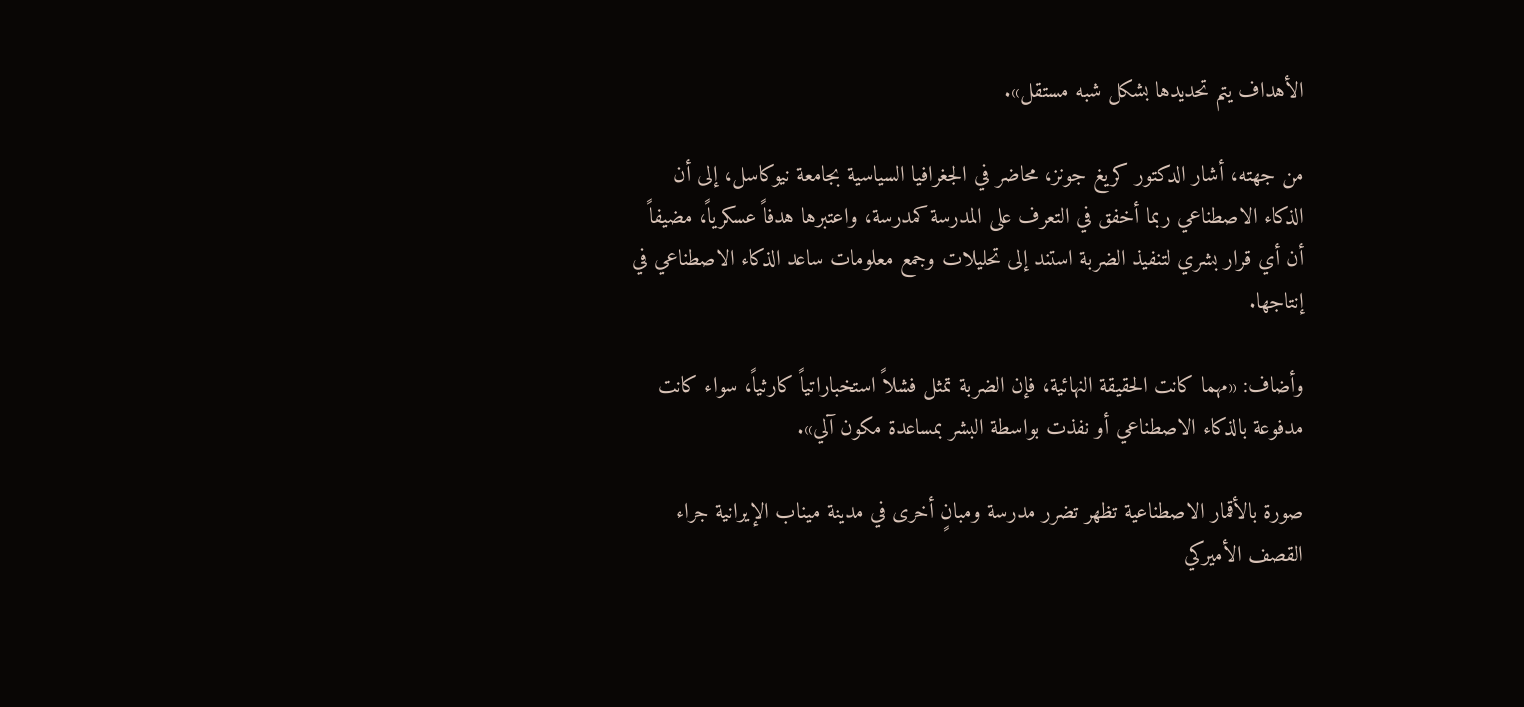الأهداف يتم تحديدها بشكل شبه مستقل».

من جهته، أشار الدكتور كريغ جونز، محاضر في الجغرافيا السياسية بجامعة نيوكاسل، إلى أن الذكاء الاصطناعي ربما أخفق في التعرف على المدرسة كمدرسة، واعتبرها هدفاً عسكرياً، مضيفاً أن أي قرار بشري لتنفيذ الضربة استند إلى تحليلات وجمع معلومات ساعد الذكاء الاصطناعي في إنتاجها.

وأضاف: «مهما كانت الحقيقة النهائية، فإن الضربة تمثل فشلاً استخباراتياً كارثياً، سواء كانت مدفوعة بالذكاء الاصطناعي أو نفذت بواسطة البشر بمساعدة مكون آلي».

صورة بالأقمار الاصطناعية تظهر تضرر مدرسة ومبانٍ أخرى في مدينة ميناب الإيرانية جراء القصف الأميركي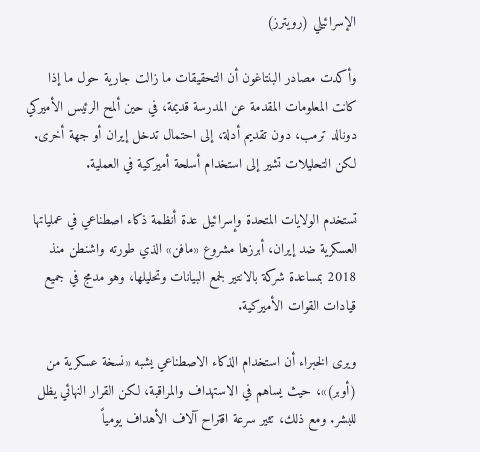الإسرائيلي (رويترز)

وأكدت مصادر البنتاغون أن التحقيقات ما زالت جارية حول ما إذا كانت المعلومات المقدمة عن المدرسة قديمة، في حين ألمح الرئيس الأميركي دونالد ترمب، دون تقديم أدلة، إلى احتمال تدخل إيران أو جهة أخرى. لكن التحليلات تشير إلى استخدام أسلحة أميركية في العملية.

تستخدم الولايات المتحدة وإسرائيل عدة أنظمة ذكاء اصطناعي في عملياتها العسكرية ضد إيران، أبرزها مشروع «مافن» الذي طورته واشنطن منذ 2018 بمساعدة شركة بالانتير لجمع البيانات وتحليلها، وهو مدمج في جميع قيادات القوات الأميركية.

ويرى الخبراء أن استخدام الذكاء الاصطناعي يشبه «نسخة عسكرية من (أوبر)»، حيث يساهم في الاستهداف والمراقبة، لكن القرار النهائي يظل للبشر. ومع ذلك، تثير سرعة اقتراح آلاف الأهداف يومياً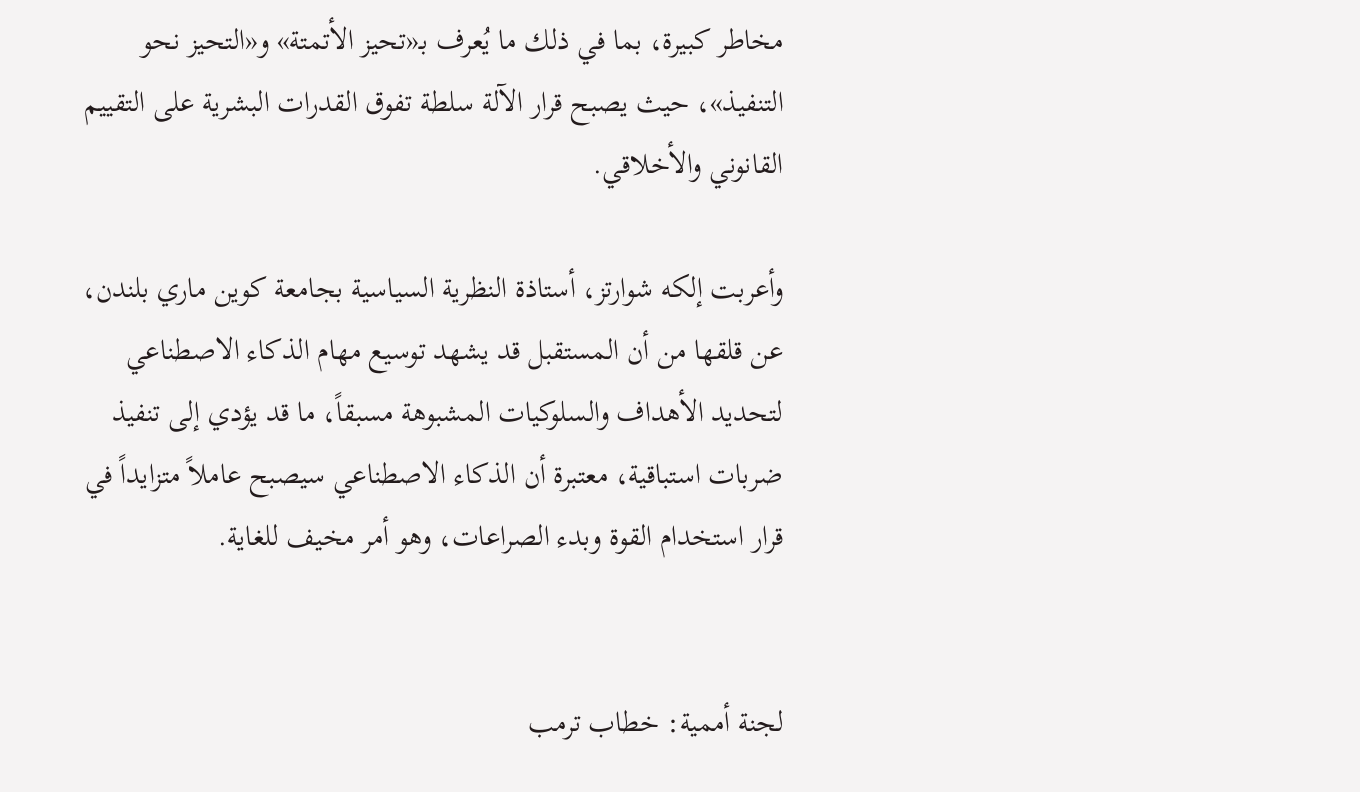مخاطر كبيرة، بما في ذلك ما يُعرف بـ«تحيز الأتمتة» و«التحيز نحو التنفيذ»، حيث يصبح قرار الآلة سلطة تفوق القدرات البشرية على التقييم القانوني والأخلاقي.

وأعربت إلكه شوارتز، أستاذة النظرية السياسية بجامعة كوين ماري بلندن، عن قلقها من أن المستقبل قد يشهد توسيع مهام الذكاء الاصطناعي لتحديد الأهداف والسلوكيات المشبوهة مسبقاً، ما قد يؤدي إلى تنفيذ ضربات استباقية، معتبرة أن الذكاء الاصطناعي سيصبح عاملاً متزايداً في قرار استخدام القوة وبدء الصراعات، وهو أمر مخيف للغاية.


لجنة أممية: خطاب ترمب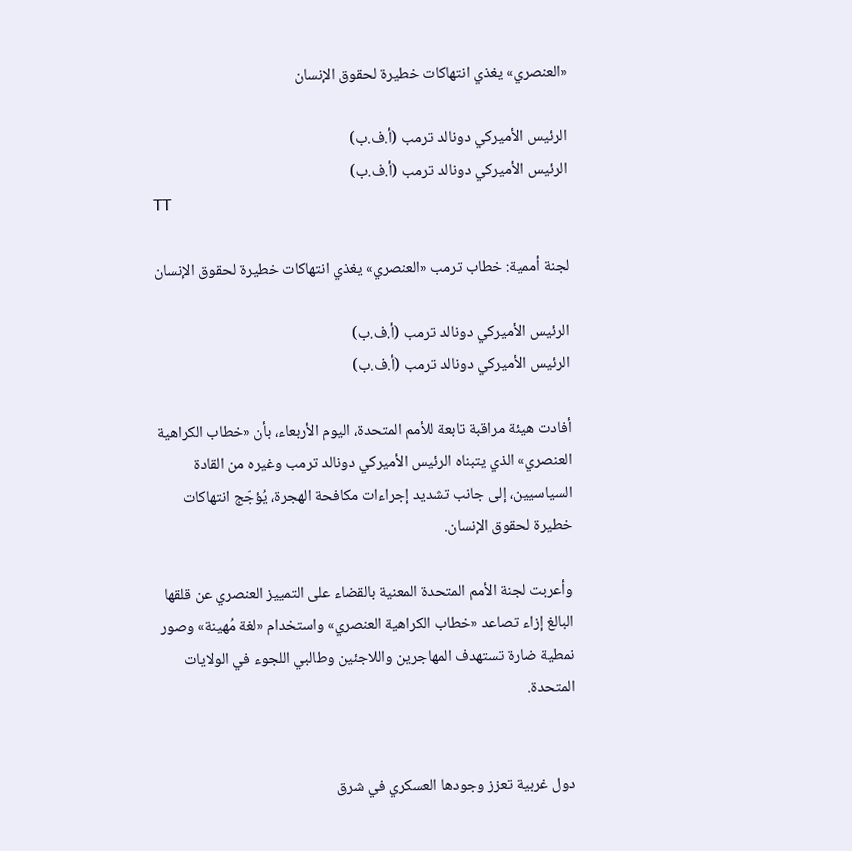«العنصري» يغذي انتهاكات خطيرة لحقوق الإنسان

الرئيس الأميركي دونالد ترمب (أ.ف.ب)
الرئيس الأميركي دونالد ترمب (أ.ف.ب)
TT

لجنة أممية: خطاب ترمب «العنصري» يغذي انتهاكات خطيرة لحقوق الإنسان

الرئيس الأميركي دونالد ترمب (أ.ف.ب)
الرئيس الأميركي دونالد ترمب (أ.ف.ب)

أفادت هيئة مراقبة تابعة للأمم المتحدة، اليوم الأربعاء، بأن «خطاب الكراهية العنصري» الذي يتبناه الرئيس الأميركي دونالد ترمب وغيره من القادة السياسيين، إلى جانب تشديد إجراءات مكافحة الهجرة، يُؤجّج انتهاكات خطيرة لحقوق الإنسان.

وأعربت لجنة الأمم المتحدة المعنية بالقضاء على التمييز العنصري عن قلقها البالغ إزاء تصاعد «خطاب الكراهية العنصري» واستخدام «لغة مُهينة» وصور نمطية ضارة تستهدف المهاجرين واللاجئين وطالبي اللجوء في الولايات المتحدة.


دول غربية تعزز وجودها العسكري في شرق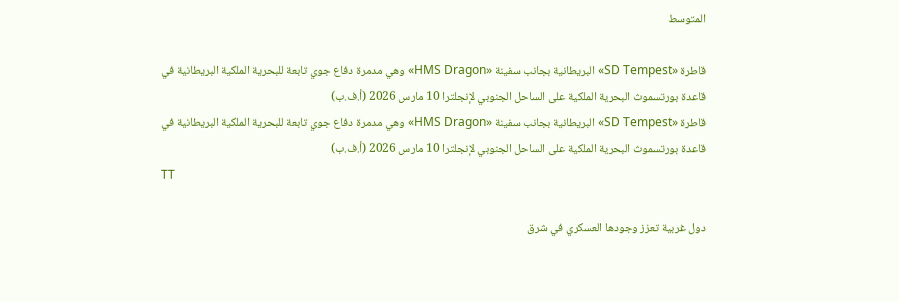المتوسط

قاطرة «SD Tempest» البريطانية بجانب سفينة «HMS Dragon» وهي مدمرة دفاع جوي تابعة للبحرية الملكية البريطانية في قاعدة بورتسموث البحرية الملكية على الساحل الجنوبي لإنجلترا 10 مارس 2026 (أ.ف.ب)
قاطرة «SD Tempest» البريطانية بجانب سفينة «HMS Dragon» وهي مدمرة دفاع جوي تابعة للبحرية الملكية البريطانية في قاعدة بورتسموث البحرية الملكية على الساحل الجنوبي لإنجلترا 10 مارس 2026 (أ.ف.ب)
TT

دول غربية تعزز وجودها العسكري في شرق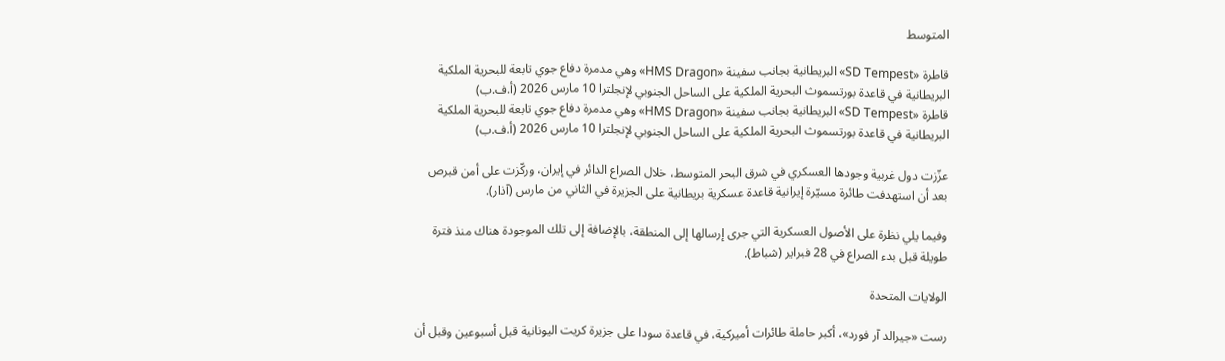المتوسط

قاطرة «SD Tempest» البريطانية بجانب سفينة «HMS Dragon» وهي مدمرة دفاع جوي تابعة للبحرية الملكية البريطانية في قاعدة بورتسموث البحرية الملكية على الساحل الجنوبي لإنجلترا 10 مارس 2026 (أ.ف.ب)
قاطرة «SD Tempest» البريطانية بجانب سفينة «HMS Dragon» وهي مدمرة دفاع جوي تابعة للبحرية الملكية البريطانية في قاعدة بورتسموث البحرية الملكية على الساحل الجنوبي لإنجلترا 10 مارس 2026 (أ.ف.ب)

عزّزت دول غربية وجودها العسكري في شرق البحر المتوسط، خلال الصراع الدائر في إيران، وركّزت على أمن قبرص بعد أن استهدفت طائرة مسيّرة إيرانية قاعدة عسكرية بريطانية على الجزيرة في الثاني من مارس (آذار).

وفيما يلي نظرة على الأصول العسكرية التي جرى إرسالها إلى المنطقة، بالإضافة إلى تلك الموجودة هناك منذ فترة طويلة قبل بدء الصراع في 28 فبراير (شباط).

الولايات المتحدة

رست «جيرالد آر فورد»، أكبر حاملة طائرات أميركية، في قاعدة سودا على جزيرة كريت اليونانية قبل أسبوعين وقبل أن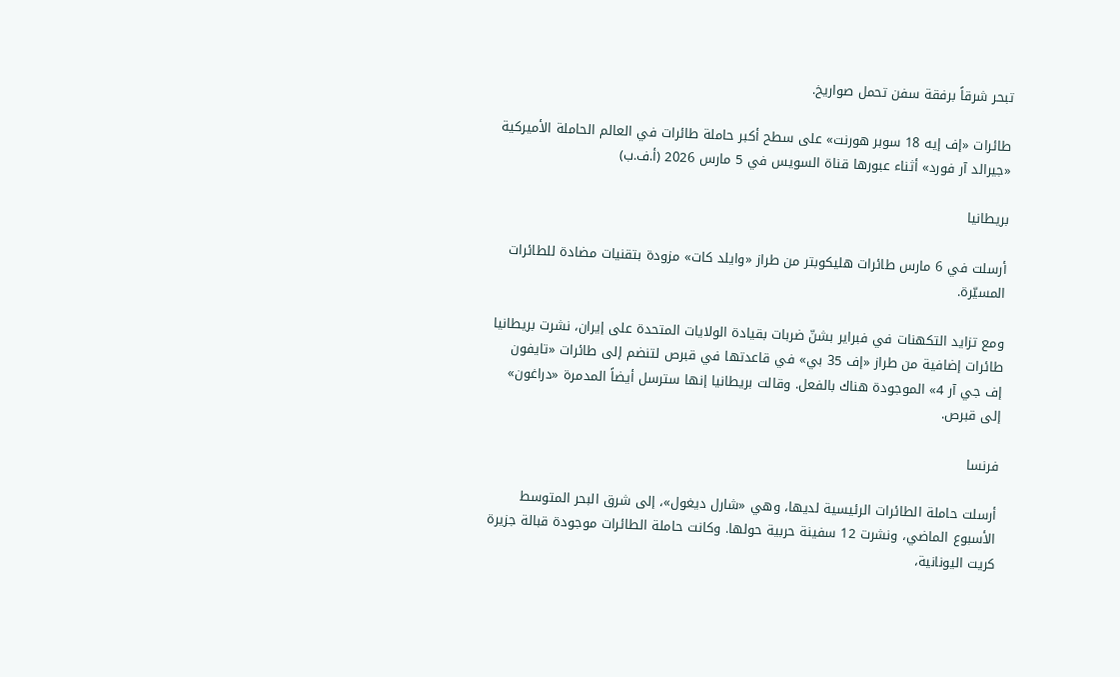تبحر شرقاً برفقة سفن تحمل صواريخ.

طائرات «إف إيه 18 سوبر هورنت» على سطح أكبر حاملة طائرات في العالم الحاملة الأميركية «جيرالد آر فورد» أثناء عبورها قناة السويس في 5 مارس 2026 (أ.ف.ب)

بريطانيا

أرسلت في 6 مارس طائرات هليكوبتر من طراز «وايلد كات» مزودة بتقنيات مضادة للطائرات المسيّرة.

ومع تزايد التكهنات في فبراير بشنّ ضربات بقيادة الولايات المتحدة على إيران، نشرت بريطانيا طائرات إضافية من طراز «إف 35 بي» في قاعدتها في قبرص لتنضم إلى طائرات «تايفون إف جي آر 4» الموجودة هناك بالفعل. وقالت بريطانيا إنها سترسل أيضاً المدمرة «دراغون» إلى قبرص.

فرنسا

أرسلت حاملة الطائرات الرئيسية لديها، وهي «شارل ديغول»، إلى شرق البحر المتوسط الأسبوع الماضي، ونشرت 12 سفينة حربية حولها. وكانت حاملة الطائرات موجودة قبالة جزيرة كريت اليونانية،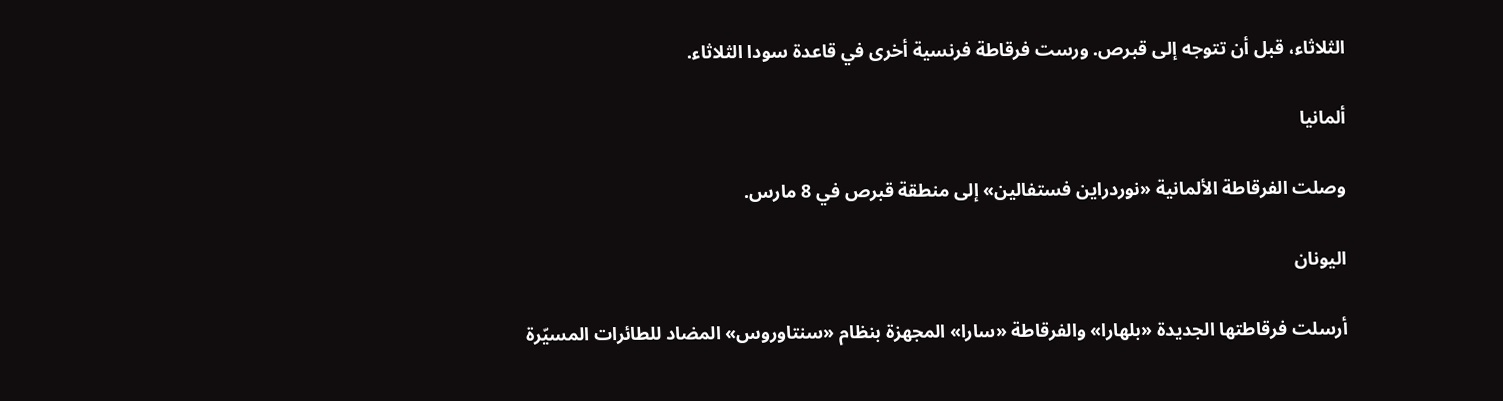الثلاثاء، قبل أن تتوجه إلى قبرص. ورست فرقاطة فرنسية أخرى في قاعدة سودا الثلاثاء.

ألمانيا

وصلت الفرقاطة الألمانية «نوردراين فستفالين» إلى منطقة قبرص في 8 مارس.

اليونان

أرسلت فرقاطتها الجديدة «بلهارا» والفرقاطة «سارا» المجهزة بنظام «سنتاوروس» المضاد للطائرات المسيّرة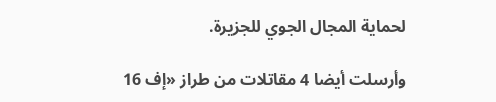لحماية المجال الجوي للجزيرة.

وأرسلت أيضا 4 مقاتلات من طراز «إف 16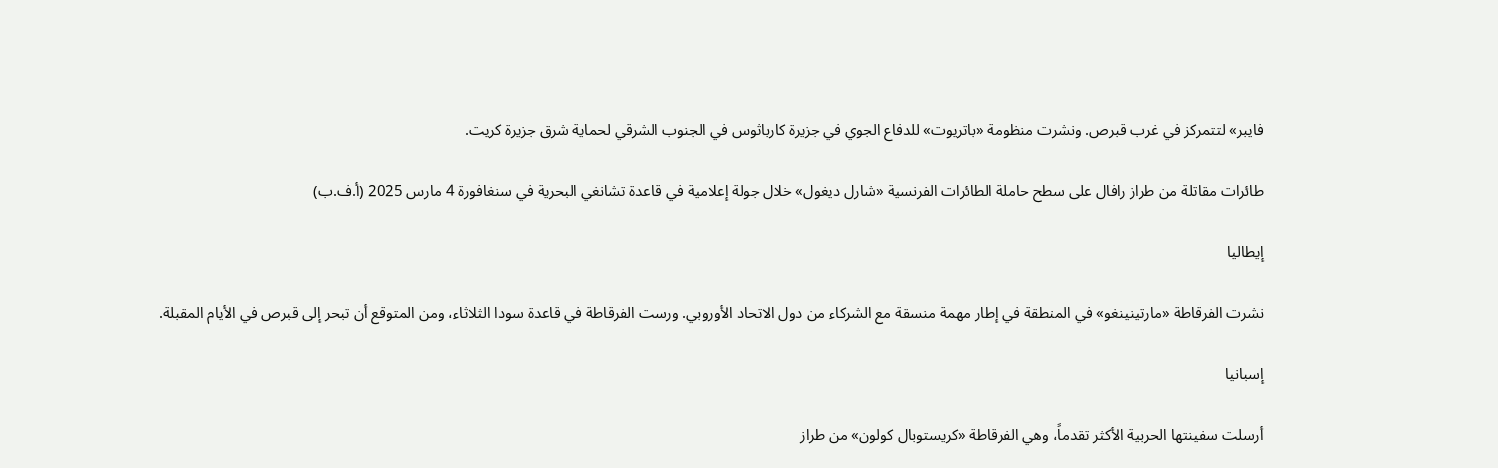فايبر» لتتمركز في غرب قبرص. ونشرت منظومة «باتريوت» للدفاع الجوي في جزيرة كارباثوس في الجنوب الشرقي لحماية شرق جزيرة كريت.

طائرات مقاتلة من طراز رافال على سطح حاملة الطائرات الفرنسية «شارل ديغول» خلال جولة إعلامية في قاعدة تشانغي البحرية في سنغافورة 4 مارس 2025 (أ.ف.ب)

إيطاليا

نشرت الفرقاطة «مارتينينغو» في المنطقة في إطار مهمة منسقة مع الشركاء من دول الاتحاد الأوروبي. ورست الفرقاطة في قاعدة سودا الثلاثاء، ومن المتوقع أن تبحر إلى قبرص في الأيام المقبلة.

إسبانيا

أرسلت سفينتها الحربية الأكثر تقدماً، وهي الفرقاطة «كريستوبال كولون» من طراز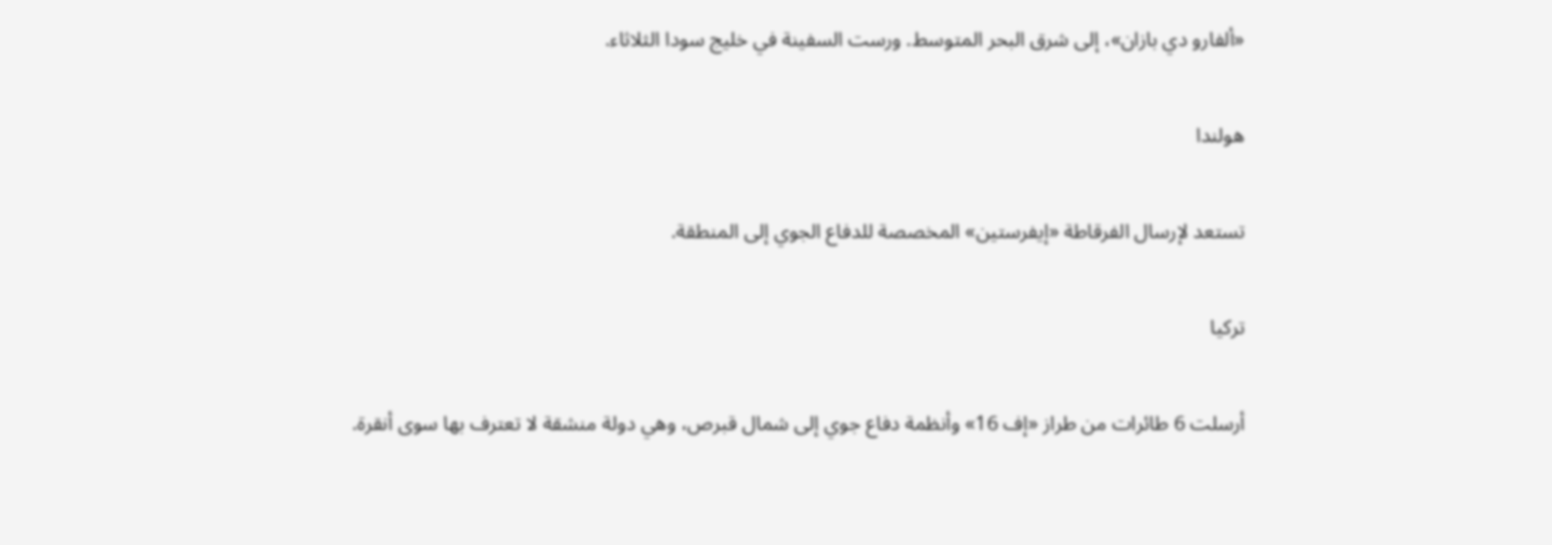«ألفارو دي بازان»، إلى شرق البحر المتوسط. ورست السفينة في خليج سودا الثلاثاء.

هولندا

تستعد لإرسال الفرقاطة «إيفرستين» المخصصة للدفاع الجوي إلى المنطقة.

تركيا

أرسلت 6 طائرات من طراز «إف 16» وأنظمة دفاع جوي إلى شمال قبرص، وهي دولة منشقة لا تعترف بها سوى أنقرة.